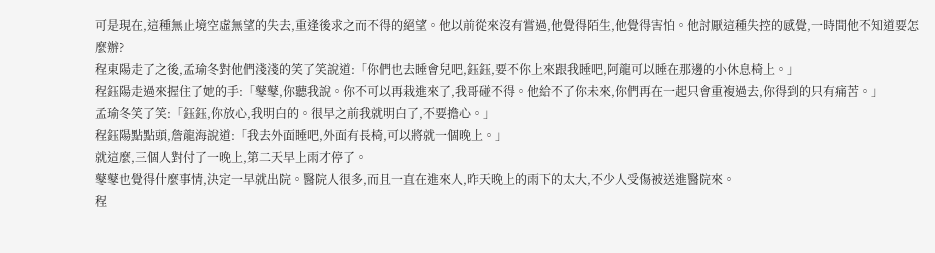可是現在,這種無止境空虛無望的失去,重逢後求之而不得的絕望。他以前從來沒有嘗過,他覺得陌生,他覺得害怕。他討厭這種失控的感覺,一時間他不知道要怎麼辦?
程東陽走了之後,孟瑜冬對他們淺淺的笑了笑說道:「你們也去睡會兒吧,鈺鈺,要不你上來跟我睡吧,阿龍可以睡在那邊的小休息椅上。」
程鈺陽走過來握住了她的手:「鼕鼕,你聽我說。你不可以再栽進來了,我哥碰不得。他給不了你未來,你們再在一起只會重複過去,你得到的只有痛苦。」
孟瑜冬笑了笑:「鈺鈺,你放心,我明白的。很早之前我就明白了,不要擔心。」
程鈺陽點點頭,詹龍海說道:「我去外面睡吧,外面有長椅,可以將就一個晚上。」
就這麼,三個人對付了一晚上,第二天早上雨才停了。
鼕鼕也覺得什麼事情,決定一早就出院。醫院人很多,而且一直在進來人,昨天晚上的雨下的太大,不少人受傷被送進醫院來。
程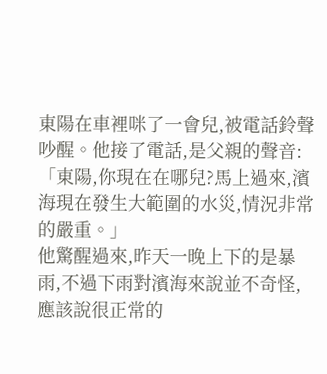東陽在車裡咪了一會兒,被電話鈴聲吵醒。他接了電話,是父親的聲音:「東陽,你現在在哪兒?馬上過來,濱海現在發生大範圍的水災,情況非常的嚴重。」
他驚醒過來,昨天一晚上下的是暴雨,不過下雨對濱海來說並不奇怪,應該說很正常的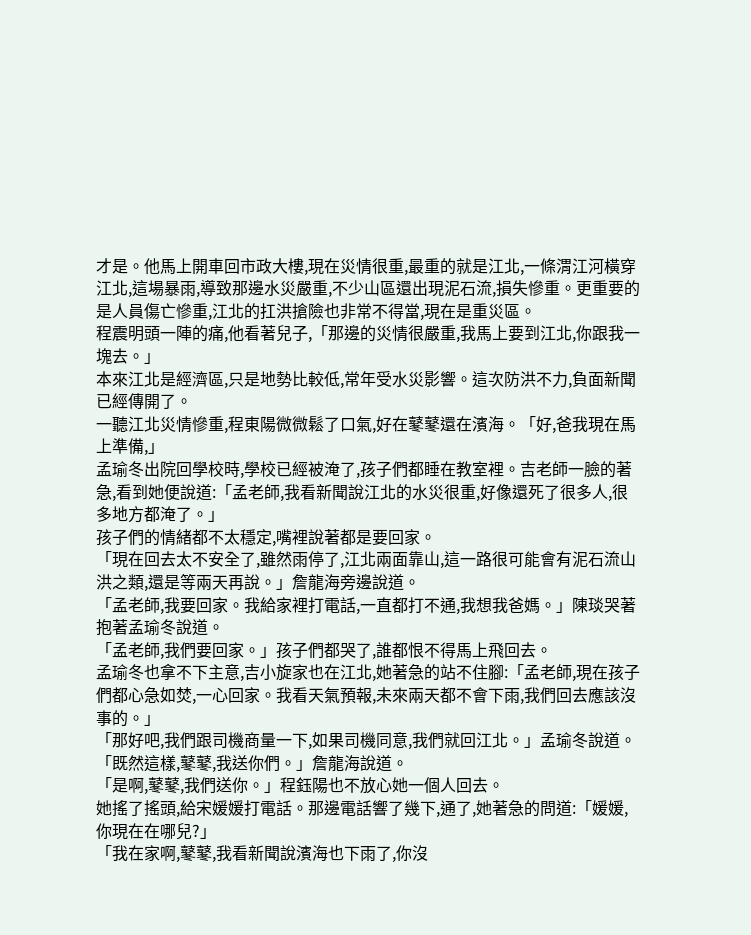才是。他馬上開車回市政大樓,現在災情很重,最重的就是江北,一條渭江河橫穿江北,這場暴雨,導致那邊水災嚴重,不少山區還出現泥石流,損失慘重。更重要的是人員傷亡慘重,江北的扛洪搶險也非常不得當,現在是重災區。
程震明頭一陣的痛,他看著兒子,「那邊的災情很嚴重,我馬上要到江北,你跟我一塊去。」
本來江北是經濟區,只是地勢比較低,常年受水災影響。這次防洪不力,負面新聞已經傳開了。
一聽江北災情慘重,程東陽微微鬆了口氣,好在鼕鼕還在濱海。「好,爸我現在馬上準備,」
孟瑜冬出院回學校時,學校已經被淹了,孩子們都睡在教室裡。吉老師一臉的著急,看到她便說道:「孟老師,我看新聞說江北的水災很重,好像還死了很多人,很多地方都淹了。」
孩子們的情緒都不太穩定,嘴裡說著都是要回家。
「現在回去太不安全了,雖然雨停了,江北兩面靠山,這一路很可能會有泥石流山洪之類,還是等兩天再說。」詹龍海旁邊說道。
「孟老師,我要回家。我給家裡打電話,一直都打不通,我想我爸媽。」陳琰哭著抱著孟瑜冬說道。
「孟老師,我們要回家。」孩子們都哭了,誰都恨不得馬上飛回去。
孟瑜冬也拿不下主意,吉小旋家也在江北,她著急的站不住腳:「孟老師,現在孩子們都心急如焚,一心回家。我看天氣預報,未來兩天都不會下雨,我們回去應該沒事的。」
「那好吧,我們跟司機商量一下,如果司機同意,我們就回江北。」孟瑜冬說道。
「既然這樣,鼕鼕,我送你們。」詹龍海說道。
「是啊,鼕鼕,我們送你。」程鈺陽也不放心她一個人回去。
她搖了搖頭,給宋媛媛打電話。那邊電話響了幾下,通了,她著急的問道:「媛媛,你現在在哪兒?」
「我在家啊,鼕鼕,我看新聞說濱海也下雨了,你沒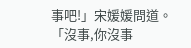事吧!」宋媛媛問道。
「沒事,你沒事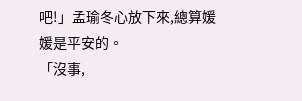吧!」孟瑜冬心放下來,總算媛媛是平安的。
「沒事,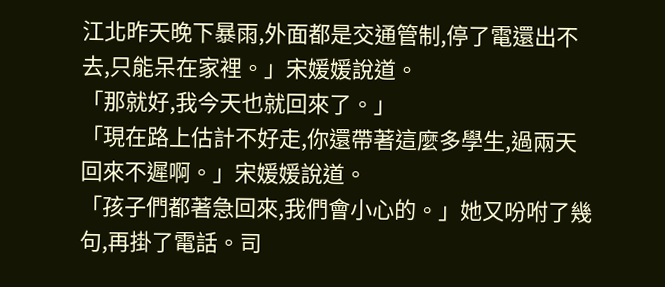江北昨天晚下暴雨,外面都是交通管制,停了電還出不去,只能呆在家裡。」宋媛媛說道。
「那就好,我今天也就回來了。」
「現在路上估計不好走,你還帶著這麼多學生,過兩天回來不遲啊。」宋媛媛說道。
「孩子們都著急回來,我們會小心的。」她又吩咐了幾句,再掛了電話。司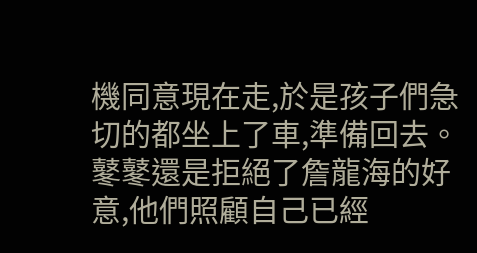機同意現在走,於是孩子們急切的都坐上了車,準備回去。
鼕鼕還是拒絕了詹龍海的好意,他們照顧自己已經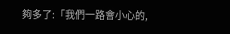夠多了:「我們一路會小心的,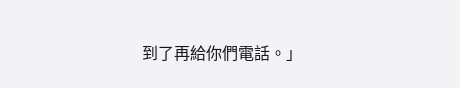到了再給你們電話。」